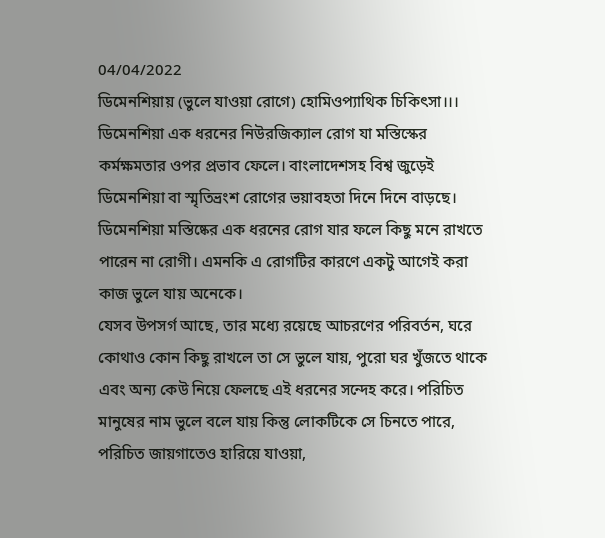04/04/2022
ডিমেনশিয়ায় (ভুলে যাওয়া রোগে) হোমিওপ্যাথিক চিকিৎসা।।।
ডিমেনশিয়া এক ধরনের নিউরজিক্যাল রোগ যা মস্তিস্কের কর্মক্ষমতার ওপর প্রভাব ফেলে। বাংলাদেশসহ বিশ্ব জুড়েই ডিমেনশিয়া বা স্মৃতিভ্রংশ রোগের ভয়াবহতা দিনে দিনে বাড়ছে। ডিমেনশিয়া মস্তিষ্কের এক ধরনের রোগ যার ফলে কিছু মনে রাখতে পারেন না রোগী। এমনকি এ রোগটির কারণে একটু আগেই করা কাজ ভুলে যায় অনেকে।
যেসব উপসর্গ আছে, তার মধ্যে রয়েছে আচরণের পরিবর্তন, ঘরে কোথাও কোন কিছু রাখলে তা সে ভুলে যায়, পুরো ঘর খুঁজতে থাকে এবং অন্য কেউ নিয়ে ফেলছে এই ধরনের সন্দেহ করে। পরিচিত মানুষের নাম ভুলে বলে যায় কিন্তু লোকটিকে সে চিনতে পারে, পরিচিত জায়গাতেও হারিয়ে যাওয়া,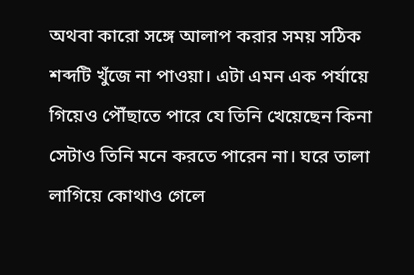অথবা কারো সঙ্গে আলাপ করার সময় সঠিক শব্দটি খুঁজে না পাওয়া। এটা এমন এক পর্যায়ে গিয়েও পৌঁছাতে পারে যে তিনি খেয়েছেন কিনা সেটাও তিনি মনে করতে পারেন না। ঘরে তালা লাগিয়ে কোথাও গেলে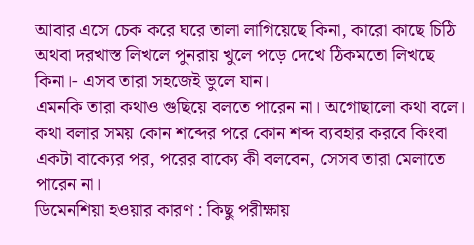আবার এসে চেক করে ঘরে তালা লাগিয়েছে কিনা, কারো কাছে চিঠি অথবা দরখাস্ত লিখলে পুনরায় খুলে পড়ে দেখে ঠিকমতো লিখছে কিনা।- এসব তারা সহজেই ভুলে যান।
এমনকি তারা কথাও গুছিয়ে বলতে পারেন না। অগোছালো কথা বলে। কথা বলার সময় কোন শব্দের পরে কোন শব্দ ব্যবহার করবে কিংবা একটা বাক্যের পর, পরের বাক্যে কী বলবেন, সেসব তারা মেলাতে পারেন না।
ডিমেনশিয়া হওয়ার কারণ : কিছু পরীক্ষায়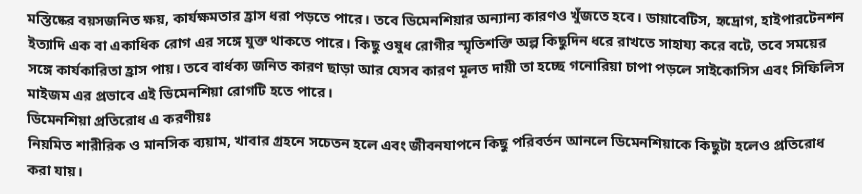মস্তিষ্কের বয়সজনিত ক্ষয়, কার্যক্ষমতার হ্রাস ধরা পড়তে পারে। তবে ডিমেনশিয়ার অন্যান্য কারণও খুঁজতে হবে। ডায়াবেটিস, হৃদ্রোগ, হাইপারটেনশন ইত্যাদি এক বা একাধিক রোগ এর সঙ্গে যুক্ত থাকতে পারে। কিছু ওষুধ রোগীর স্মৃতিশক্তি অল্প কিছুদিন ধরে রাখতে সাহায্য করে বটে, তবে সময়ের সঙ্গে কার্যকারিতা হ্রাস পায়। তবে বার্ধক্য জনিত কারণ ছাড়া আর যেসব কারণ মূলত দায়ী তা হচ্ছে গনোরিয়া চাপা পড়লে সাইকোসিস এবং সিফিলিস মাইজম এর প্রভাবে এই ডিমেনশিয়া রোগটি হতে পারে।
ডিমেনশিয়া প্রতিরোধ এ করণীয়ঃ
নিয়মিত শারীরিক ও মানসিক ব্যয়াম, খাবার গ্রহনে সচেতন হলে এবং জীবনযাপনে কিছু পরিবর্তন আনলে ডিমেনশিয়াকে কিছুটা হলেও প্রতিরোধ করা যায়।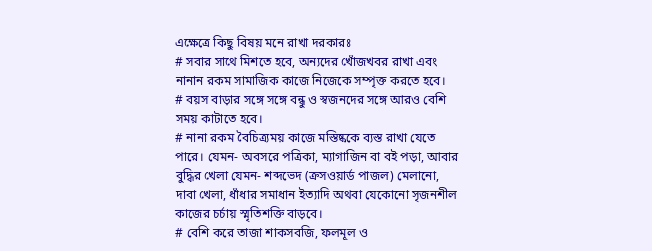এক্ষেত্রে কিছু বিষয় মনে রাখা দরকারঃ
# সবার সাথে মিশতে হবে, অন্যদের খোঁজখবর রাখা এবং নানান রকম সামাজিক কাজে নিজেকে সম্পৃক্ত করতে হবে।
# বয়স বাড়ার সঙ্গে সঙ্গে বন্ধু ও স্বজনদের সঙ্গে আরও বেশি সময় কাটাতে হবে।
# নানা রকম বৈচিত্র্যময় কাজে মস্তিষ্ককে ব্যস্ত রাখা যেতে পারে। যেমন- অবসরে পত্রিকা, ম্যাগাজিন বা বই পড়া, আবার বুদ্ধির খেলা যেমন- শব্দভেদ (ক্রসওয়ার্ড পাজল) মেলানো, দাবা খেলা, ধাঁধার সমাধান ইত্যাদি অথবা যেকোনো সৃজনশীল কাজের চর্চায় স্মৃতিশক্তি বাড়বে।
# বেশি করে তাজা শাকসবজি, ফলমূল ও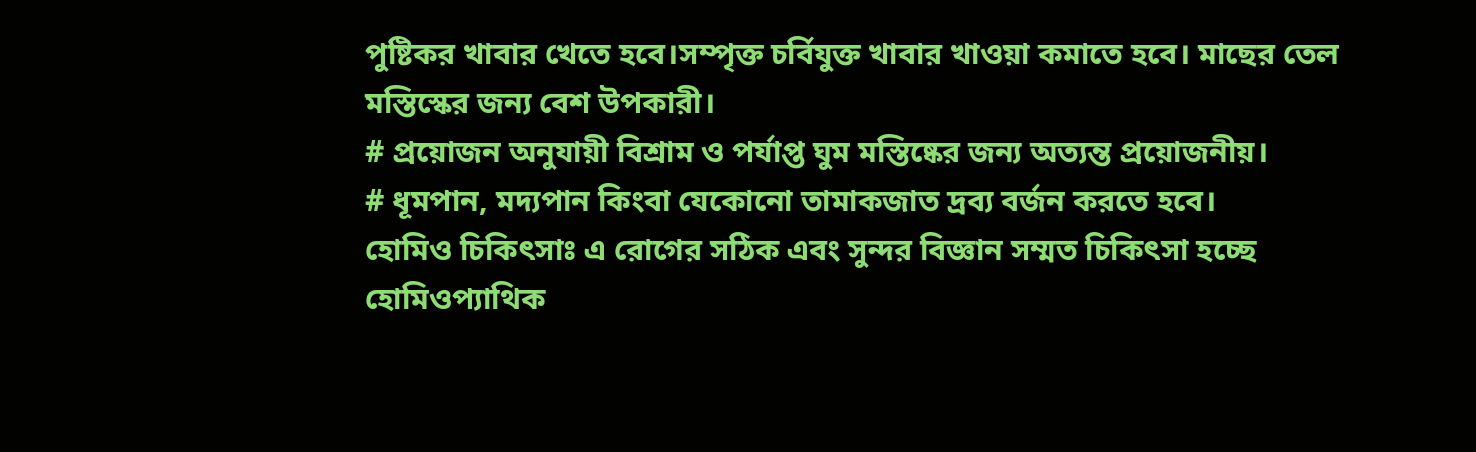পুষ্টিকর খাবার খেতে হবে।সম্পৃক্ত চর্বিযুক্ত খাবার খাওয়া কমাতে হবে। মাছের তেল মস্তিস্কের জন্য বেশ উপকারী।
# প্রয়োজন অনুযায়ী বিশ্রাম ও পর্যাপ্ত ঘুম মস্তিষ্কের জন্য অত্যন্ত প্রয়োজনীয়।
# ধূমপান, মদ্যপান কিংবা যেকোনো তামাকজাত দ্রব্য বর্জন করতে হবে।
হোমিও চিকিৎসাঃ এ রোগের সঠিক এবং সুন্দর বিজ্ঞান সম্মত চিকিৎসা হচ্ছে হোমিওপ্যাথিক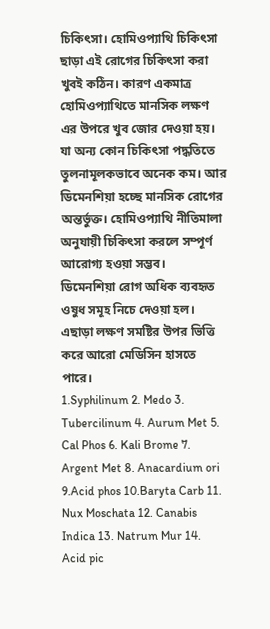চিকিৎসা। হোমিওপ্যাথি চিকিৎসা ছাড়া এই রোগের চিকিৎসা করা খুবই কঠিন। কারণ একমাত্র হোমিওপ্যাথিতে মানসিক লক্ষণ এর উপরে খুব জোর দেওয়া হয়। যা অন্য কোন চিকিৎসা পদ্ধতিতে তুলনামূলকভাবে অনেক কম। আর ডিমেনশিয়া হচ্ছে মানসিক রোগের অন্তর্ভুক্ত। হোমিওপ্যাথি নীতিমালা অনুযায়ী চিকিৎসা করলে সম্পূর্ণ আরোগ্য হওয়া সম্ভব।
ডিমেনশিয়া রোগ অধিক ব্যবহৃত ওষুধ সমূহ নিচে দেওয়া হল। এছাড়া লক্ষণ সমষ্টির উপর ভিত্তি করে আরো মেডিসিন হাসতে পারে।
1.Syphilinum 2. Medo 3. Tubercilinum 4. Aurum Met 5. Cal Phos 6. Kali Brome 7. Argent Met 8. Anacardium ori 9.Acid phos 10.Baryta Carb 11. Nux Moschata 12. Canabis Indica 13. Natrum Mur 14. Acid pic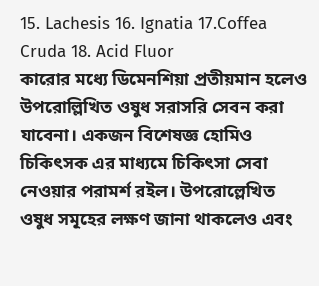15. Lachesis 16. Ignatia 17.Coffea Cruda 18. Acid Fluor
কারোর মধ্যে ডিমেনশিয়া প্রতীয়মান হলেও উপরোল্লিখিত ওষুধ সরাসরি সেবন করা যাবেনা। একজন বিশেষজ্ঞ হোমিও চিকিৎসক এর মাধ্যমে চিকিৎসা সেবা নেওয়ার পরামর্শ রইল। উপরোল্লেখিত ওষুধ সমূহের লক্ষণ জানা থাকলেও এবং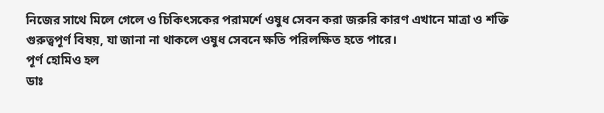নিজের সাথে মিলে গেলে ও চিকিৎসকের পরামর্শে ওষুধ সেবন করা জরুরি কারণ এখানে মাত্রা ও শক্তি গুরুত্বপূর্ণ বিষয়, যা জানা না থাকলে ওষুধ সেবনে ক্ষতি পরিলক্ষিত হতে পারে।
পূর্ণ হোমিও হল
ডাঃ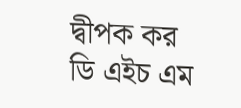দ্বীপক কর
ডি এইচ এম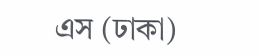এস (ঢাকা)